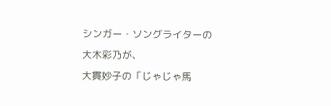シンガー・ソングライターの
大木彩乃が、
大貫妙子の「じゃじゃ馬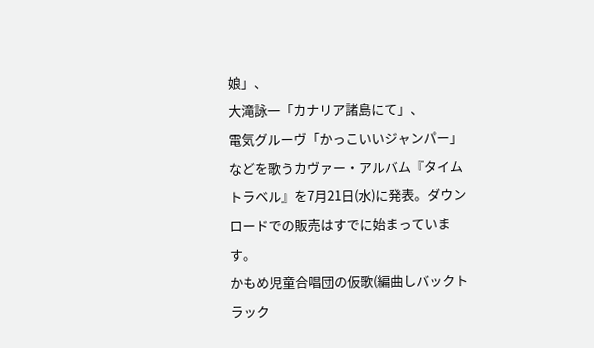娘」、
大滝詠一「カナリア諸島にて」、
電気グルーヴ「かっこいいジャンパー」などを歌うカヴァー・アルバム『タイムトラベル』を7月21日(水)に発表。ダウンロードでの販売はすでに始まっています。
かもめ児童合唱団の仮歌(編曲しバックトラック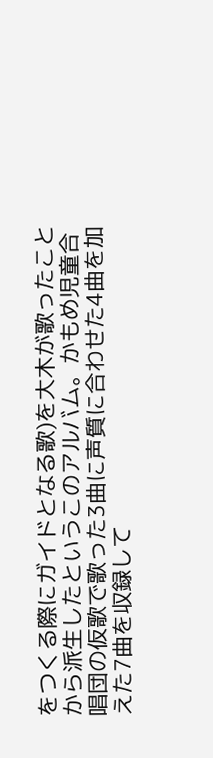をつくる際にガイドとなる歌)を大木が歌ったことから派生したというこのアルバム。かもめ児童合唱団の仮歌で歌った3曲に声質に合わせた4曲を加えた7曲を収録して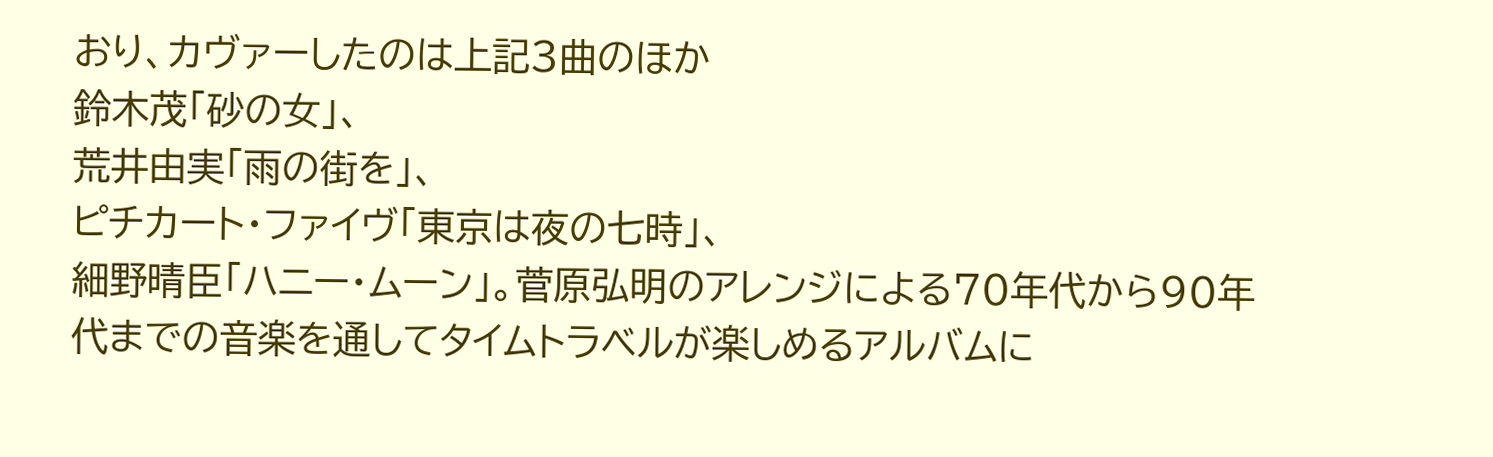おり、カヴァーしたのは上記3曲のほか
鈴木茂「砂の女」、
荒井由実「雨の街を」、
ピチカート・ファイヴ「東京は夜の七時」、
細野晴臣「ハニー・ムーン」。菅原弘明のアレンジによる70年代から90年代までの音楽を通してタイムトラベルが楽しめるアルバムに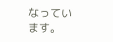なっています。